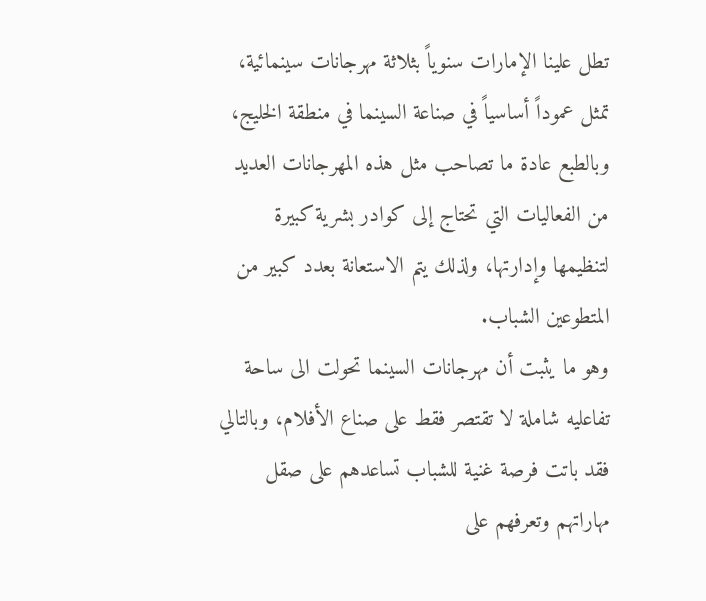تطل علينا الإمارات سنوياً بثلاثة مهرجانات سينمائية، تمثل عموداً أساسياً في صناعة السينما في منطقة الخليج، وبالطبع عادة ما تصاحب مثل هذه المهرجانات العديد من الفعاليات التي تحتاج إلى كوادر بشرية كبيرة لتنظيمها وإدارتها، ولذلك يتم الاستعانة بعدد كبير من المتطوعين الشباب.
وهو ما يثبت أن مهرجانات السينما تحولت الى ساحة تفاعليه شاملة لا تقتصر فقط على صناع الأفلام، وبالتالي فقد باتت فرصة غنية للشباب تساعدهم على صقل مهاراتهم وتعرفهم على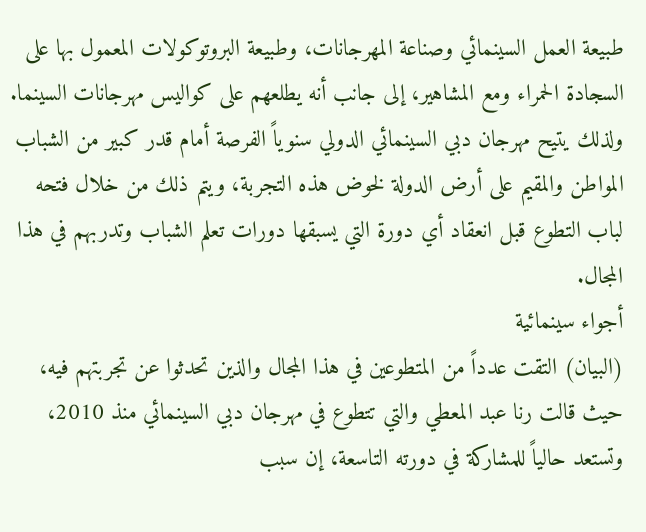طبيعة العمل السينمائي وصناعة المهرجانات، وطبيعة البروتوكولات المعمول بها على السجادة الحمراء ومع المشاهير، إلى جانب أنه يطلعهم على كواليس مهرجانات السينما.
ولذلك يتيح مهرجان دبي السينمائي الدولي سنوياً الفرصة أمام قدر كبير من الشباب المواطن والمقيم على أرض الدولة لخوض هذه التجربة، ويتم ذلك من خلال فتحه لباب التطوع قبل انعقاد أي دورة التي يسبقها دورات تعلم الشباب وتدربهم في هذا المجال.
أجواء سينمائية
(البيان) التقت عدداً من المتطوعين في هذا المجال والذين تحدثوا عن تجربتهم فيه، حيث قالت رنا عبد المعطي والتي تتطوع في مهرجان دبي السينمائي منذ 2010، وتستعد حالياً للمشاركة في دورته التاسعة، إن سبب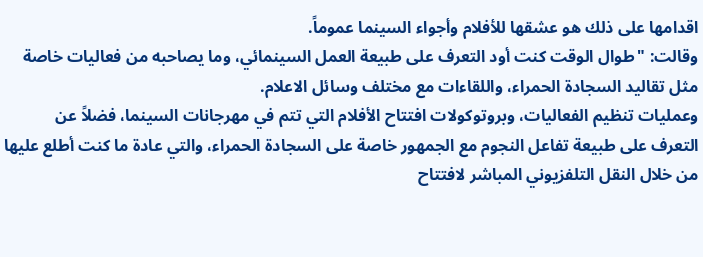اقدامها على ذلك هو عشقها للأفلام وأجواء السينما عموماً.
وقالت: "طوال الوقت كنت أود التعرف على طبيعة العمل السينمائي، وما يصاحبه من فعاليات خاصة مثل تقاليد السجادة الحمراء، واللقاءات مع مختلف وسائل الاعلام.
وعمليات تنظيم الفعاليات، وبروتوكولات افتتاح الأفلام التي تتم في مهرجانات السينما، فضلاً عن التعرف على طبيعة تفاعل النجوم مع الجمهور خاصة على السجادة الحمراء، والتي عادة ما كنت أطلع عليها من خلال النقل التلفزيوني المباشر لافتتاح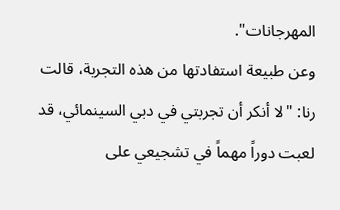المهرجانات".
وعن طبيعة استفادتها من هذه التجربة، قالت رنا: "لا أنكر أن تجربتي في دبي السينمائي، قد لعبت دوراً مهماً في تشجيعي على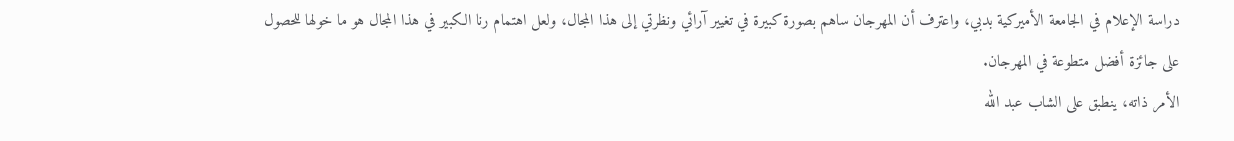دراسة الإعلام في الجامعة الأميركية بدبي، واعترف أن المهرجان ساهم بصورة كبيرة في تغيير آرائي ونظرتي إلى هذا المجال، ولعل اهتمام رنا الكبير في هذا المجال هو ما خولها للحصول على جائزة أفضل متطوعة في المهرجان.
الأمر ذاته، ينطبق على الشاب عبد الله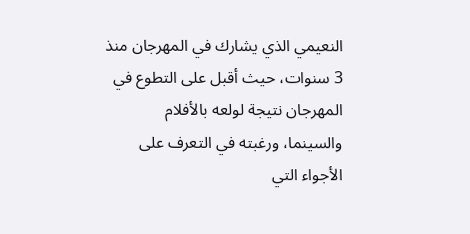النعيمي الذي يشارك في المهرجان منذ 3 سنوات، حيث أقبل على التطوع في المهرجان نتيجة لولعه بالأفلام والسينما، ورغبته في التعرف على الأجواء التي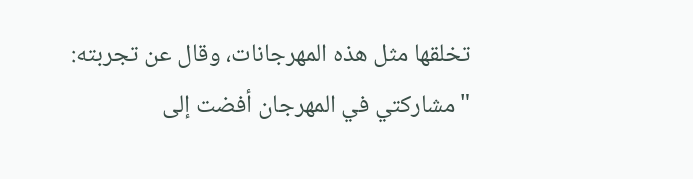تخلقها مثل هذه المهرجانات، وقال عن تجربته: "مشاركتي في المهرجان أفضت إلى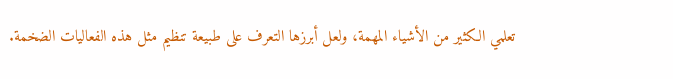تعلمي الكثير من الأشياء المهمة، ولعل أبرزها التعرف على طبيعة تنظيم مثل هذه الفعاليات الضخمة.